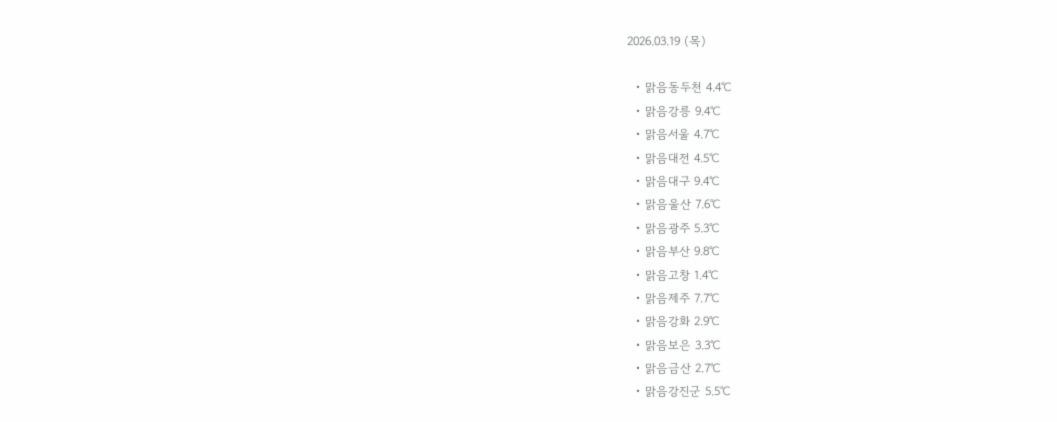2026.03.19 (목)

  • 맑음동두천 4.4℃
  • 맑음강릉 9.4℃
  • 맑음서울 4.7℃
  • 맑음대전 4.5℃
  • 맑음대구 9.4℃
  • 맑음울산 7.6℃
  • 맑음광주 5.3℃
  • 맑음부산 9.8℃
  • 맑음고창 1.4℃
  • 맑음제주 7.7℃
  • 맑음강화 2.9℃
  • 맑음보은 3.3℃
  • 맑음금산 2.7℃
  • 맑음강진군 5.5℃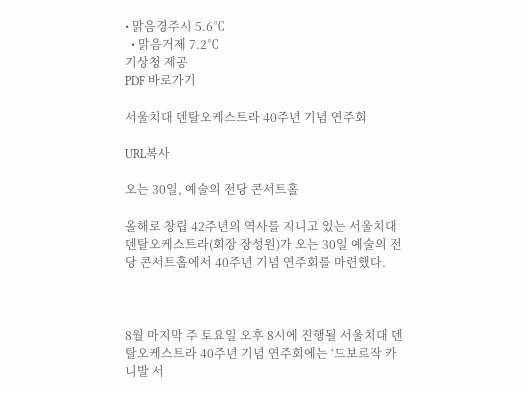• 맑음경주시 5.6℃
  • 맑음거제 7.2℃
기상청 제공
PDF 바로가기

서울치대 덴탈오케스트라 40주년 기념 연주회

URL복사

오는 30일, 예술의 전당 콘서트홀

올해로 창립 42주년의 역사를 지니고 있는 서울치대 덴탈오케스트라(회장 장성원)가 오는 30일 예술의 전당 콘서트홀에서 40주년 기념 연주회를 마련했다.



8월 마지막 주 토요일 오후 8시에 진행될 서울치대 덴탈오케스트라 40주년 기념 연주회에는 ‘드보르작 카니발 서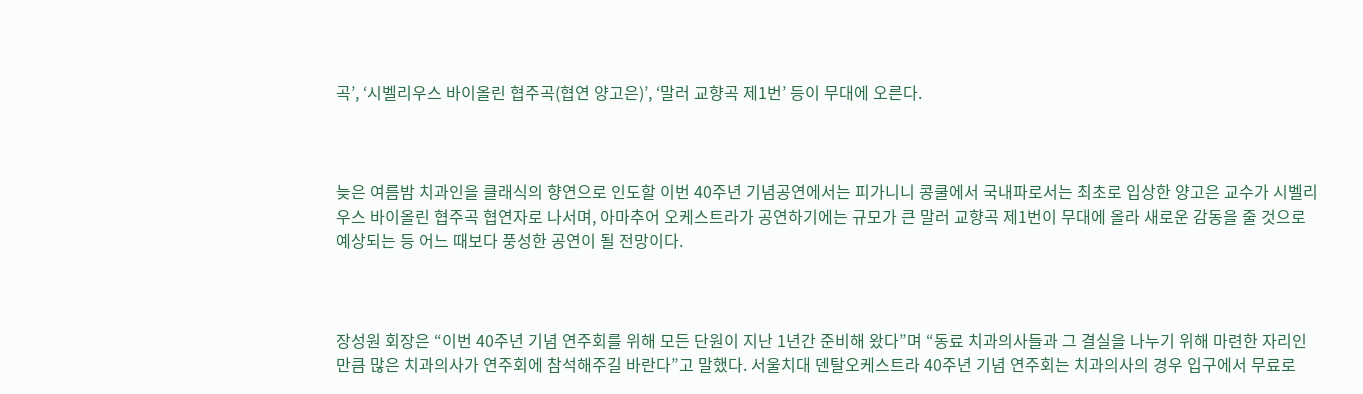곡’, ‘시벨리우스 바이올린 협주곡(협연 양고은)’, ‘말러 교향곡 제1번’ 등이 무대에 오른다.



늦은 여름밤 치과인을 클래식의 향연으로 인도할 이번 40주년 기념공연에서는 피가니니 콩쿨에서 국내파로서는 최초로 입상한 양고은 교수가 시벨리우스 바이올린 협주곡 협연자로 나서며, 아마추어 오케스트라가 공연하기에는 규모가 큰 말러 교향곡 제1번이 무대에 올라 새로운 감동을 줄 것으로 예상되는 등 어느 때보다 풍성한 공연이 될 전망이다.



장성원 회장은 “이번 40주년 기념 연주회를 위해 모든 단원이 지난 1년간 준비해 왔다”며 “동료 치과의사들과 그 결실을 나누기 위해 마련한 자리인 만큼 많은 치과의사가 연주회에 참석해주길 바란다”고 말했다. 서울치대 덴탈오케스트라 40주년 기념 연주회는 치과의사의 경우 입구에서 무료로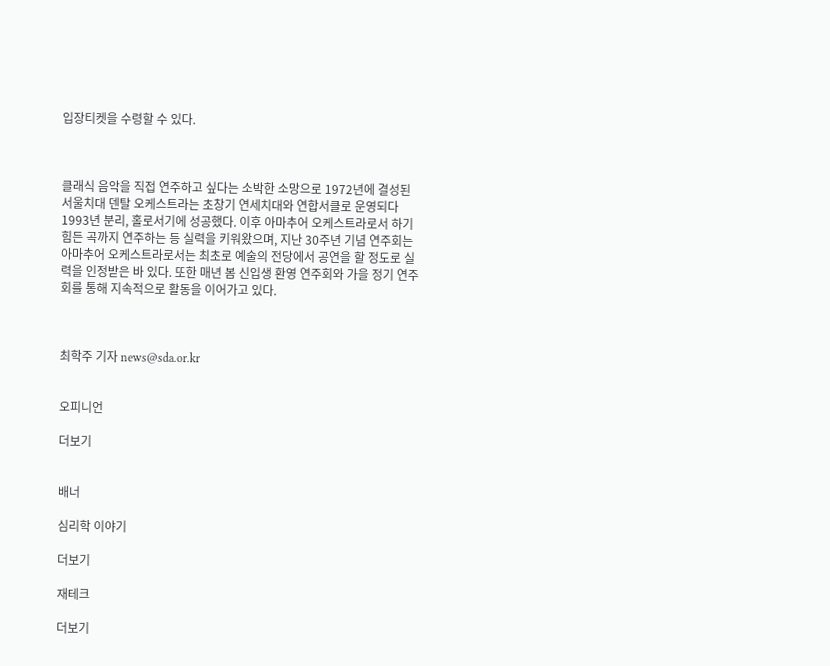입장티켓을 수령할 수 있다.



클래식 음악을 직접 연주하고 싶다는 소박한 소망으로 1972년에 결성된 서울치대 덴탈 오케스트라는 초창기 연세치대와 연합서클로 운영되다 1993년 분리, 홀로서기에 성공했다. 이후 아마추어 오케스트라로서 하기 힘든 곡까지 연주하는 등 실력을 키워왔으며, 지난 30주년 기념 연주회는 아마추어 오케스트라로서는 최초로 예술의 전당에서 공연을 할 정도로 실력을 인정받은 바 있다. 또한 매년 봄 신입생 환영 연주회와 가을 정기 연주회를 통해 지속적으로 활동을 이어가고 있다.



최학주 기자 news@sda.or.kr


오피니언

더보기


배너

심리학 이야기

더보기

재테크

더보기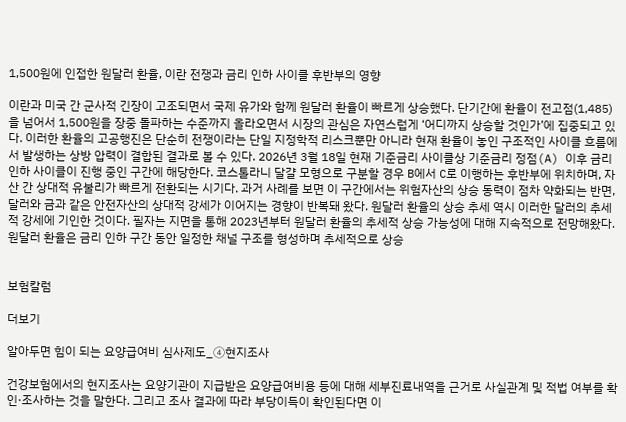1,500원에 인접한 원달러 환율, 이란 전쟁과 금리 인하 사이클 후반부의 영향

이란과 미국 간 군사적 긴장이 고조되면서 국제 유가와 함께 원달러 환율이 빠르게 상승했다. 단기간에 환율이 전고점(1,485)을 넘어서 1,500원을 장중 돌파하는 수준까지 올라오면서 시장의 관심은 자연스럽게 ‘어디까지 상승할 것인가’에 집중되고 있다. 이러한 환율의 고공행진은 단순히 전쟁이라는 단일 지정학적 리스크뿐만 아니라 현재 환율이 놓인 구조적인 사이클 흐름에서 발생하는 상방 압력이 결합된 결과로 볼 수 있다. 2026년 3월 18일 현재 기준금리 사이클상 기준금리 정점(A) 이후 금리 인하 사이클이 진행 중인 구간에 해당한다. 코스톨라니 달걀 모형으로 구분할 경우 B에서 C로 이행하는 후반부에 위치하며, 자산 간 상대적 유불리가 빠르게 전환되는 시기다. 과거 사례를 보면 이 구간에서는 위험자산의 상승 동력이 점차 약화되는 반면, 달러와 금과 같은 안전자산의 상대적 강세가 이어지는 경향이 반복돼 왔다. 원달러 환율의 상승 추세 역시 이러한 달러의 추세적 강세에 기인한 것이다. 필자는 지면을 통해 2023년부터 원달러 환율의 추세적 상승 가능성에 대해 지속적으로 전망해왔다. 원달러 환율은 금리 인하 구간 동안 일정한 채널 구조를 형성하며 추세적으로 상승


보험칼럼

더보기

알아두면 힘이 되는 요양급여비 심사제도_④현지조사

건강보험에서의 현지조사는 요양기관이 지급받은 요양급여비용 등에 대해 세부진료내역을 근거로 사실관계 및 적법 여부를 확인·조사하는 것을 말한다. 그리고 조사 결과에 따라 부당이득이 확인된다면 이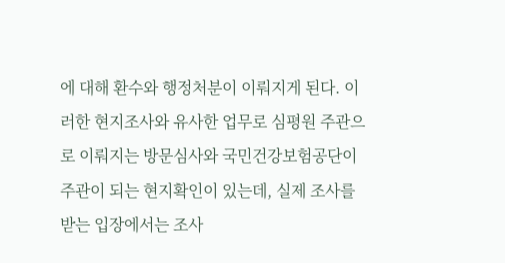에 대해 환수와 행정처분이 이뤄지게 된다. 이러한 현지조사와 유사한 업무로 심평원 주관으로 이뤄지는 방문심사와 국민건강보험공단이 주관이 되는 현지확인이 있는데, 실제 조사를 받는 입장에서는 조사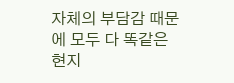자체의 부담감 때문에 모두 다 똑같은 현지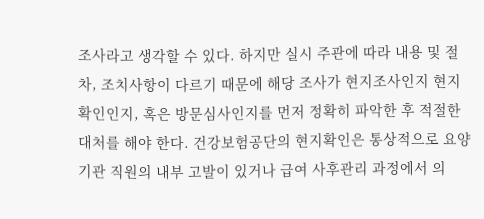조사라고 생각할 수 있다. 하지만 실시 주관에 따라 내용 및 절차, 조치사항이 다르기 때문에 해당 조사가 현지조사인지 현지확인인지, 혹은 방문심사인지를 먼저 정확히 파악한 후 적절한 대처를 해야 한다. 건강보험공단의 현지확인은 통상적으로 요양기관 직원의 내부 고발이 있거나 급여 사후관리 과정에서 의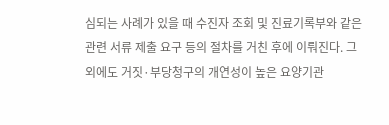심되는 사례가 있을 때 수진자 조회 및 진료기록부와 같은 관련 서류 제출 요구 등의 절차를 거친 후에 이뤄진다. 그 외에도 거짓·부당청구의 개연성이 높은 요양기관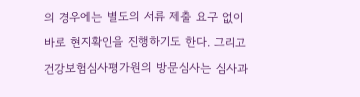의 경우에는 별도의 서류 제출 요구 없이 바로 현지확인을 진행하기도 한다. 그리고 건강보험심사평가원의 방문심사는 심사과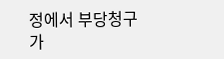정에서 부당청구가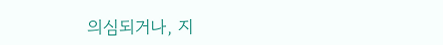의심되거나, 지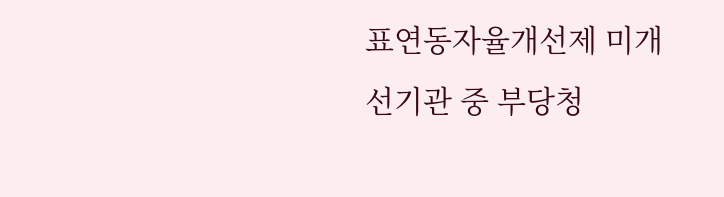표연동자율개선제 미개선기관 중 부당청